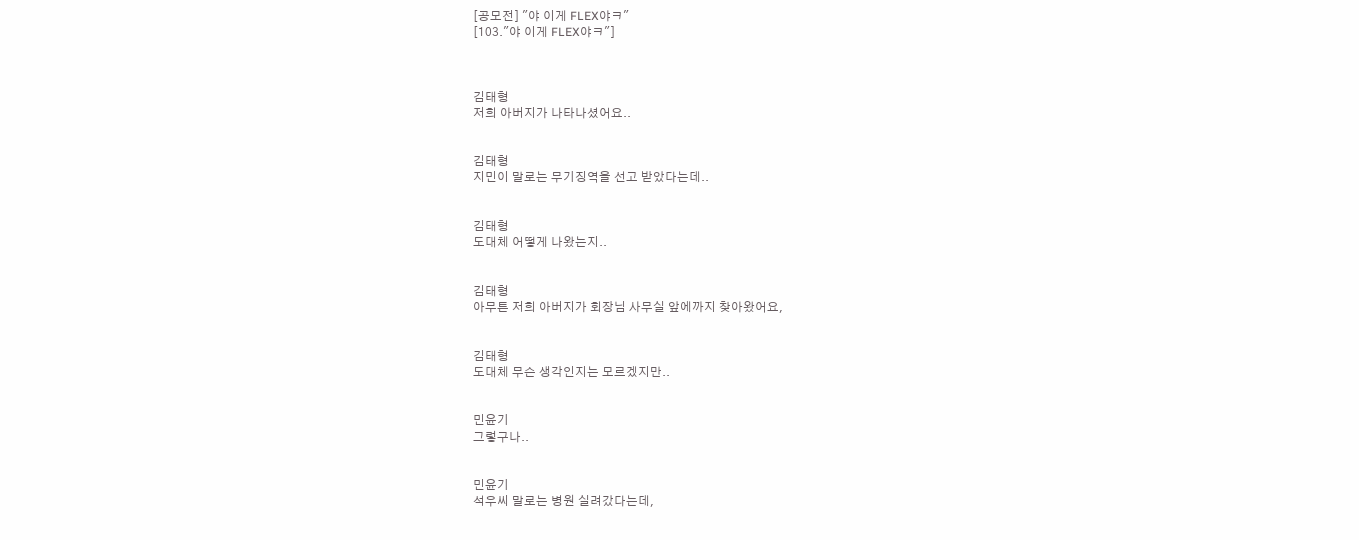[공모전] "야 이게 FLEX야ㅋ"
[103."야 이게 FLEX야ㅋ"]



김태형
저희 아버지가 나타나셨어요..


김태형
지민이 말로는 무기징역을 선고 받았다는데..


김태형
도대체 어떻게 나왔는지..


김태형
아무튼 저희 아버지가 회장님 사무실 앞에까지 찾아왔어요,


김태형
도대체 무슨 생각인지는 모르겠지만..


민윤기
그렇구나..


민윤기
석우씨 말로는 병원 실려갔다는데,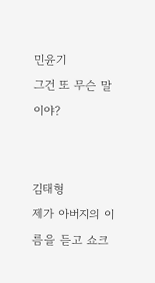민윤기
그건 또 무슨 말이야?


김태형
제가 아버지의 이름을 듣고 쇼크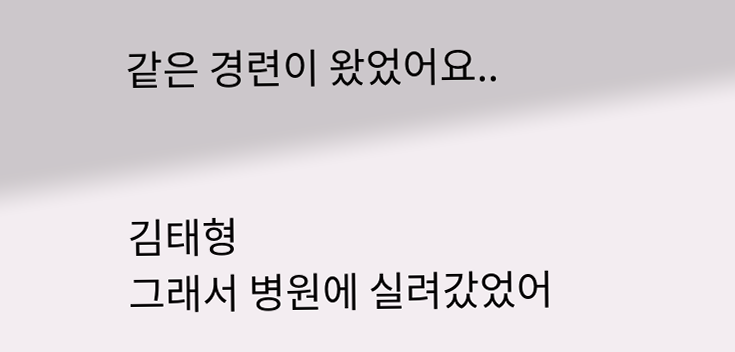같은 경련이 왔었어요..


김태형
그래서 병원에 실려갔었어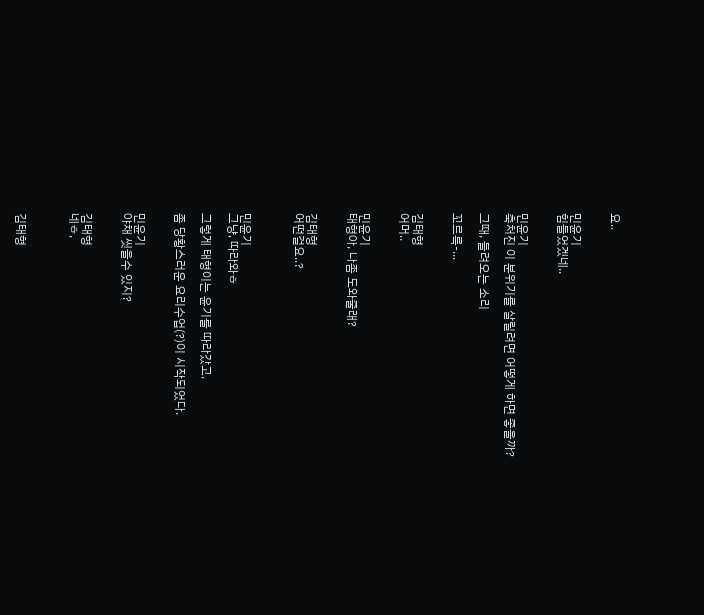요..


민윤기
힘들었겠네..


민윤기
축처진 이 분위기를 살릴려면 어떻게 하면 좋을까?

그때, 들려오는 소리

꼬르륵-...


김태형
어머..


민윤기
태형아, 나좀 도와줄래?


김태형
어떤걸요..?



민윤기
그냥, 따라와ㅎ

그렇게 태형이는 윤기를 따라갔고,

좀 당황스러운 요리수업(?)이 시작되었다.


민윤기
야채 씻을수 있지?


김태형
네ㅎ,



김태형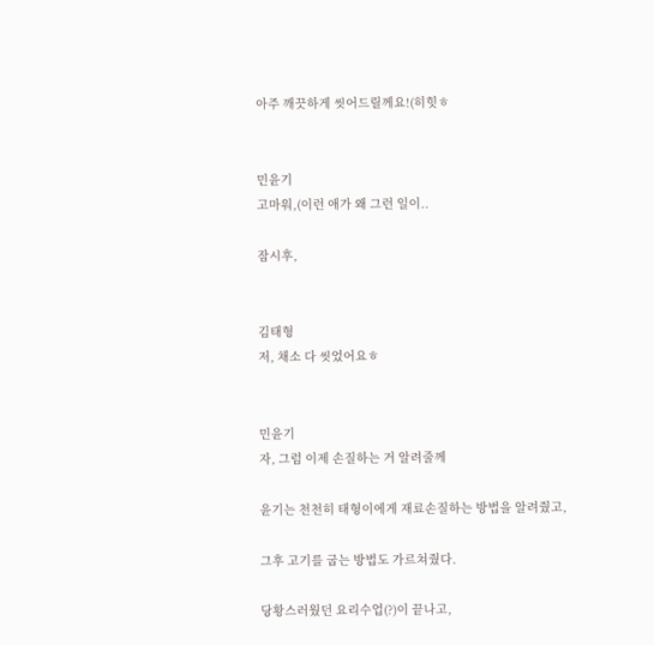아주 깨끗하게 씻어드릴께요!(히힛ㅎ


민윤기
고마워,(이런 애가 왜 그런 일이..

잠시후,


김태형
저, 채소 다 씻었어요ㅎ


민윤기
자, 그럼 이제 손질하는 거 알려줄께

윤기는 천천히 태형이에게 재료손질하는 방법을 알려줬고,

그후 고기를 굽는 방법도 가르쳐줬다.

당황스러웠던 요리수업(?)이 끝나고,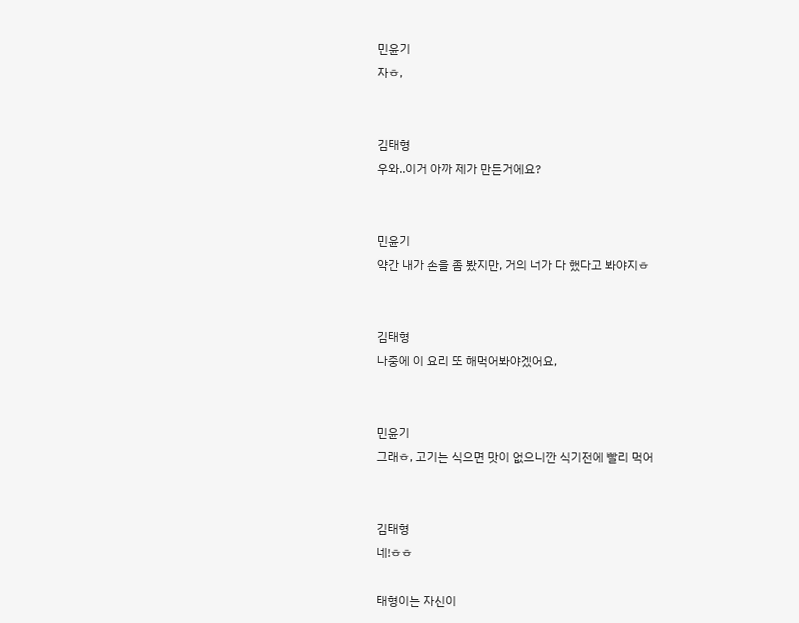민윤기
자ㅎ,


김태형
우와..이거 아까 제가 만든거에요?


민윤기
약간 내가 손을 좀 봤지만, 거의 너가 다 했다고 봐야지ㅎ


김태형
나중에 이 요리 또 해먹어봐야겠어요,


민윤기
그래ㅎ, 고기는 식으면 맛이 없으니깐 식기전에 빨리 먹어


김태형
네!ㅎㅎ

태형이는 자신이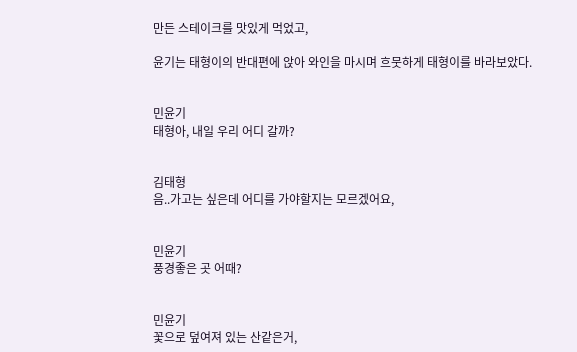만든 스테이크를 맛있게 먹었고,

윤기는 태형이의 반대편에 앉아 와인을 마시며 흐뭇하게 태형이를 바라보았다.


민윤기
태형아, 내일 우리 어디 갈까?


김태형
음..가고는 싶은데 어디를 가야할지는 모르겠어요,


민윤기
풍경좋은 곳 어때?


민윤기
꽃으로 덮여져 있는 산같은거,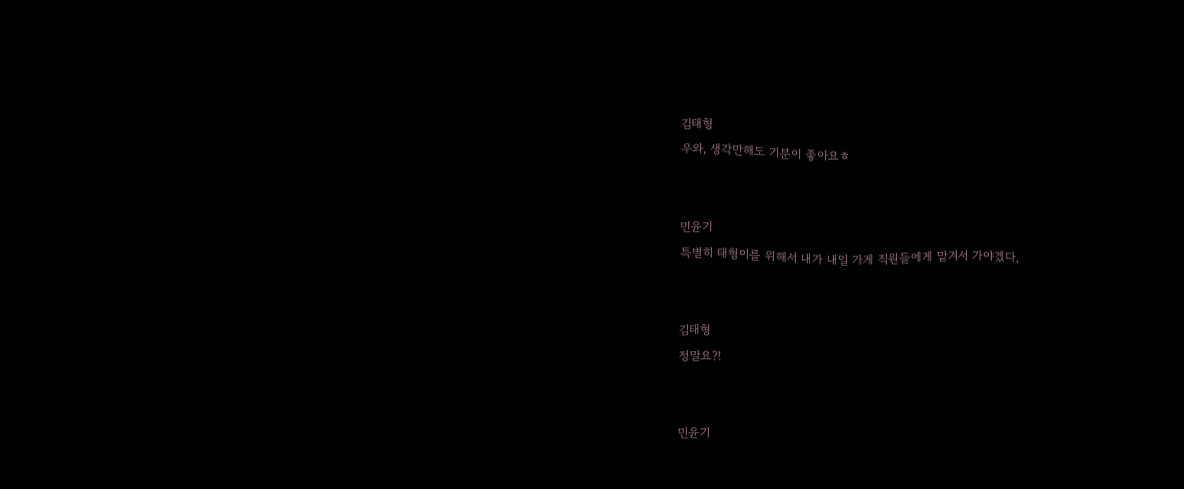김태형
우와, 생각만해도 기분이 좋아요ㅎ


민윤기
특별히 태형이를 위해서 내가 내일 가게 직원들에게 맡겨서 가야겠다,


김태형
정말요?!


민윤기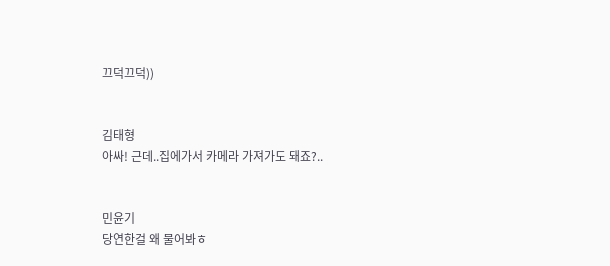끄덕끄덕))


김태형
아싸! 근데..집에가서 카메라 가져가도 돼죠?..


민윤기
당연한걸 왜 물어봐ㅎ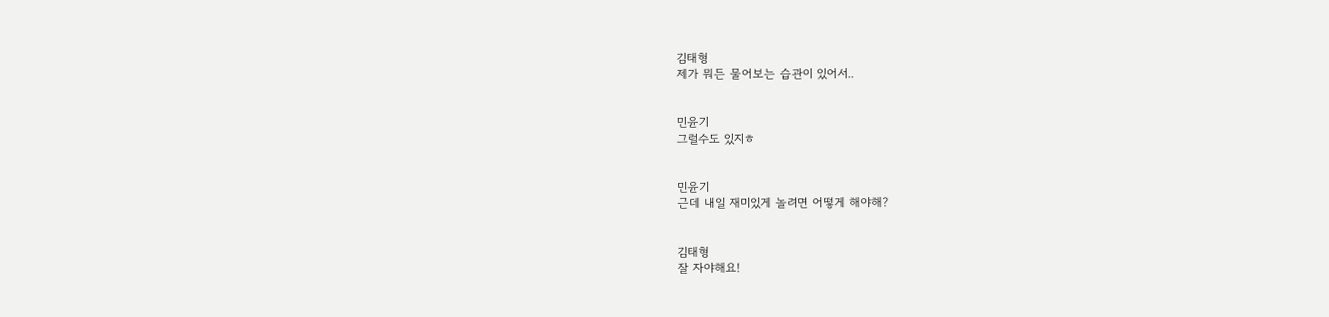김태형
제가 뭐든 물어보는 습관이 있어서..


민윤기
그럴수도 있지ㅎ


민윤기
근데 내일 재미있게 놀려면 어떻게 해야해?


김태형
잘 자야해요!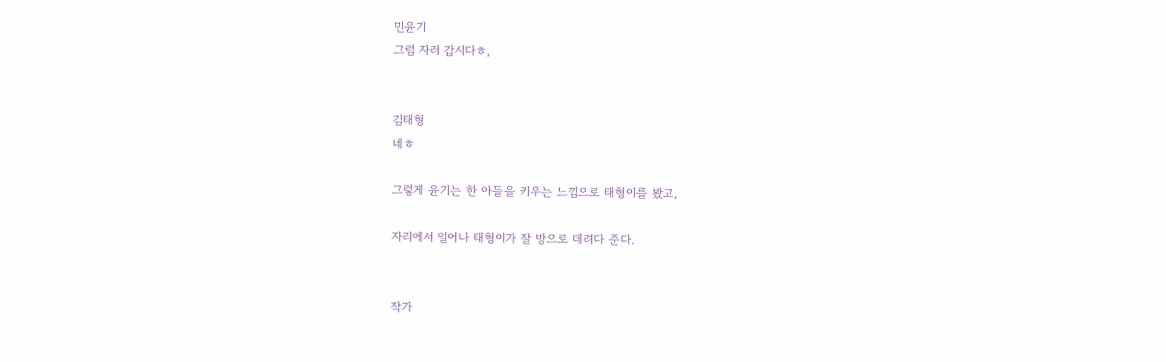민윤기
그럼 자러 갑시다ㅎ,


김태형
네ㅎ

그렇게 윤기는 한 아들을 키우는 느낌으로 태형이를 봤고,

자리에서 일어나 태형이가 잘 방으로 데려다 준다.


작가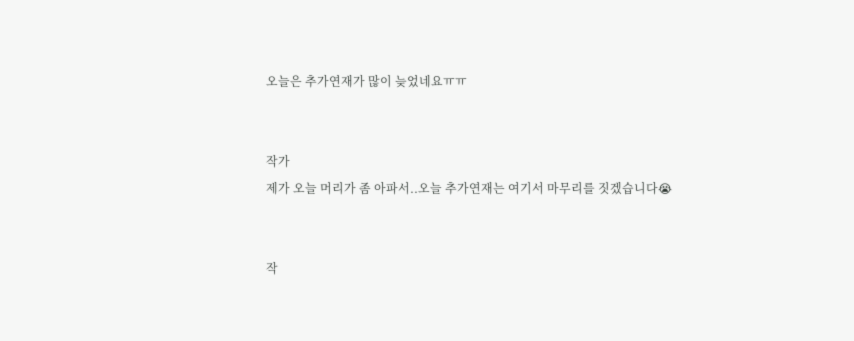오늘은 추가연재가 많이 늦었네요ㅠㅠ


작가
제가 오늘 머리가 좀 아파서..오늘 추가연재는 여기서 마무리를 짓겠습니다😭


작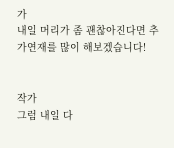가
내일 머리가 좀 괜찮아진다면 추가연재를 많이 해보겠습니다!


작가
그럼 내일 다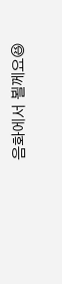음화에서 뵐께요😆